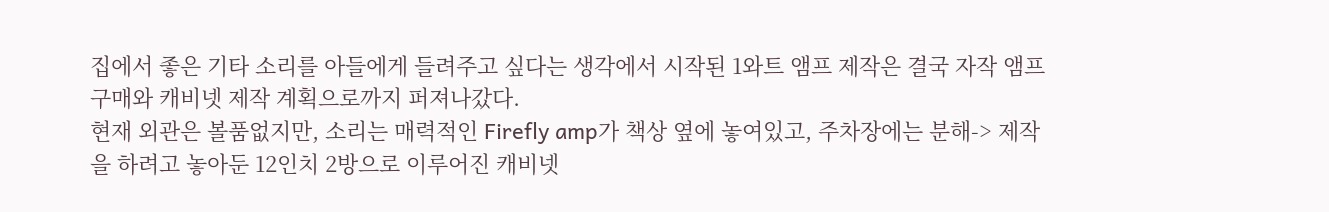집에서 좋은 기타 소리를 아들에게 들려주고 싶다는 생각에서 시작된 1와트 앰프 제작은 결국 자작 앰프 구매와 캐비넷 제작 계획으로까지 퍼져나갔다.
현재 외관은 볼품없지만, 소리는 매력적인 Firefly amp가 책상 옆에 놓여있고, 주차장에는 분해-> 제작을 하려고 놓아둔 12인치 2방으로 이루어진 캐비넷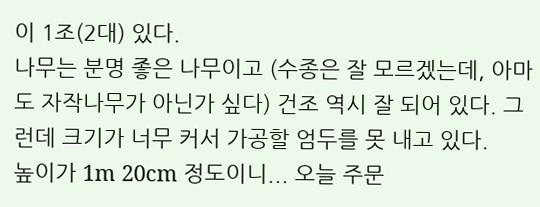이 1조(2대) 있다.
나무는 분명 좋은 나무이고 (수종은 잘 모르겠는데, 아마도 자작나무가 아닌가 싶다) 건조 역시 잘 되어 있다. 그런데 크기가 너무 커서 가공할 엄두를 못 내고 있다.
높이가 1m 20cm 정도이니... 오늘 주문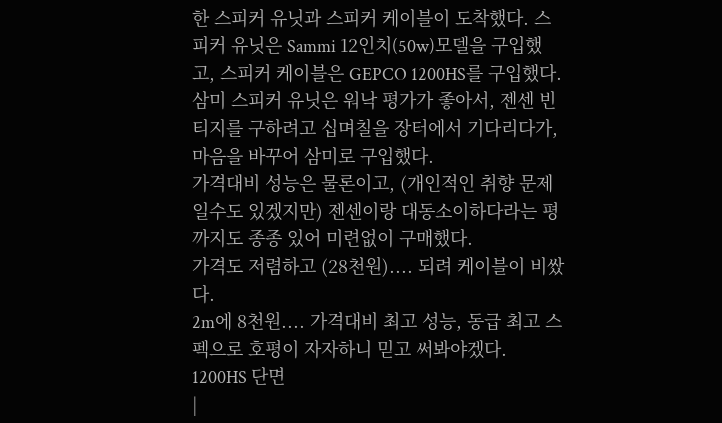한 스피커 유닛과 스피커 케이블이 도착했다. 스피커 유닛은 Sammi 12인치(50w)모델을 구입했고, 스피커 케이블은 GEPCO 1200HS를 구입했다.
삼미 스피커 유닛은 워낙 평가가 좋아서, 젠센 빈티지를 구하려고 십며칠을 장터에서 기다리다가, 마음을 바꾸어 삼미로 구입했다.
가격대비 성능은 물론이고, (개인적인 취향 문제일수도 있겠지만) 젠센이랑 대동소이하다라는 평까지도 종종 있어 미련없이 구매했다.
가격도 저렴하고 (28천원).... 되려 케이블이 비쌌다.
2m에 8천원.... 가격대비 최고 성능, 동급 최고 스펙으로 호평이 자자하니 믿고 써봐야겠다.
1200HS 단면
|